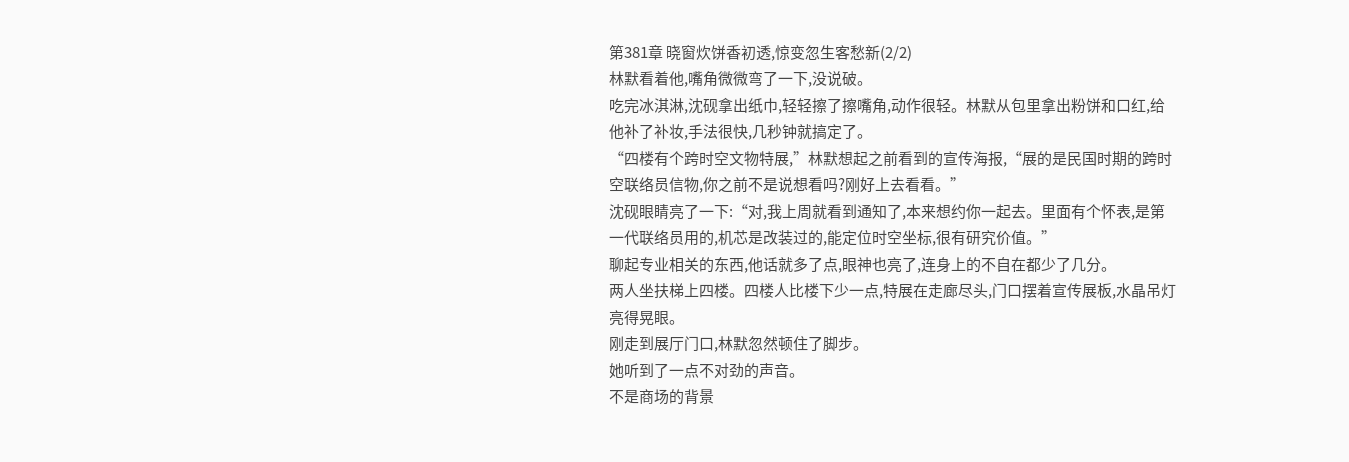第381章 晓窗炊饼香初透,惊变忽生客愁新(2/2)
林默看着他,嘴角微微弯了一下,没说破。
吃完冰淇淋,沈砚拿出纸巾,轻轻擦了擦嘴角,动作很轻。林默从包里拿出粉饼和口红,给他补了补妆,手法很快,几秒钟就搞定了。
“四楼有个跨时空文物特展,”林默想起之前看到的宣传海报,“展的是民国时期的跨时空联络员信物,你之前不是说想看吗?刚好上去看看。”
沈砚眼睛亮了一下:“对,我上周就看到通知了,本来想约你一起去。里面有个怀表,是第一代联络员用的,机芯是改装过的,能定位时空坐标,很有研究价值。”
聊起专业相关的东西,他话就多了点,眼神也亮了,连身上的不自在都少了几分。
两人坐扶梯上四楼。四楼人比楼下少一点,特展在走廊尽头,门口摆着宣传展板,水晶吊灯亮得晃眼。
刚走到展厅门口,林默忽然顿住了脚步。
她听到了一点不对劲的声音。
不是商场的背景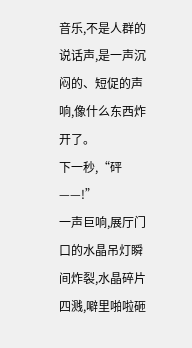音乐,不是人群的说话声,是一声沉闷的、短促的声响,像什么东西炸开了。
下一秒,“砰——!”
一声巨响,展厅门口的水晶吊灯瞬间炸裂,水晶碎片四溅,噼里啪啦砸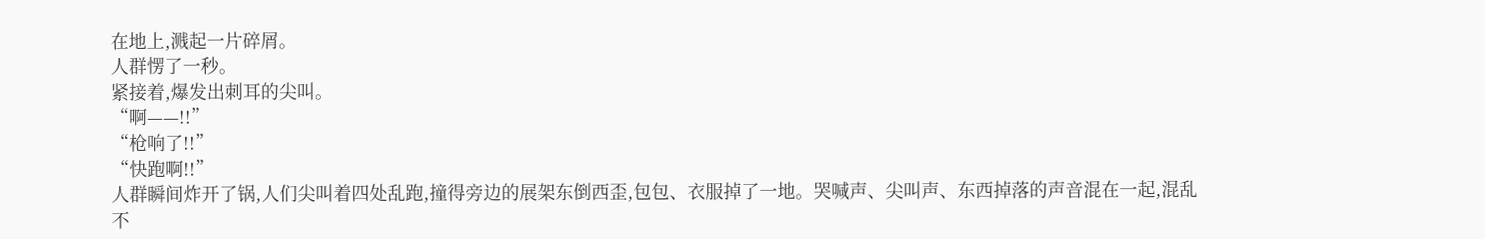在地上,溅起一片碎屑。
人群愣了一秒。
紧接着,爆发出刺耳的尖叫。
“啊——!!”
“枪响了!!”
“快跑啊!!”
人群瞬间炸开了锅,人们尖叫着四处乱跑,撞得旁边的展架东倒西歪,包包、衣服掉了一地。哭喊声、尖叫声、东西掉落的声音混在一起,混乱不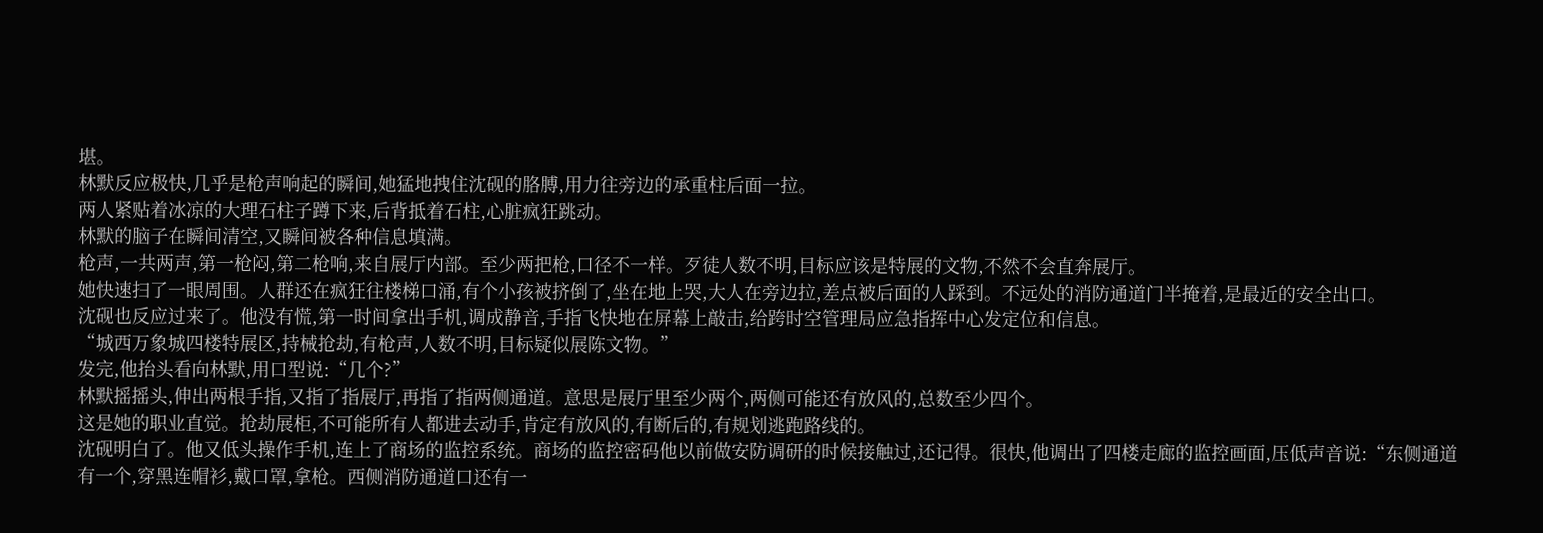堪。
林默反应极快,几乎是枪声响起的瞬间,她猛地拽住沈砚的胳膊,用力往旁边的承重柱后面一拉。
两人紧贴着冰凉的大理石柱子蹲下来,后背抵着石柱,心脏疯狂跳动。
林默的脑子在瞬间清空,又瞬间被各种信息填满。
枪声,一共两声,第一枪闷,第二枪响,来自展厅内部。至少两把枪,口径不一样。歹徒人数不明,目标应该是特展的文物,不然不会直奔展厅。
她快速扫了一眼周围。人群还在疯狂往楼梯口涌,有个小孩被挤倒了,坐在地上哭,大人在旁边拉,差点被后面的人踩到。不远处的消防通道门半掩着,是最近的安全出口。
沈砚也反应过来了。他没有慌,第一时间拿出手机,调成静音,手指飞快地在屏幕上敲击,给跨时空管理局应急指挥中心发定位和信息。
“城西万象城四楼特展区,持械抢劫,有枪声,人数不明,目标疑似展陈文物。”
发完,他抬头看向林默,用口型说:“几个?”
林默摇摇头,伸出两根手指,又指了指展厅,再指了指两侧通道。意思是展厅里至少两个,两侧可能还有放风的,总数至少四个。
这是她的职业直觉。抢劫展柜,不可能所有人都进去动手,肯定有放风的,有断后的,有规划逃跑路线的。
沈砚明白了。他又低头操作手机,连上了商场的监控系统。商场的监控密码他以前做安防调研的时候接触过,还记得。很快,他调出了四楼走廊的监控画面,压低声音说:“东侧通道有一个,穿黑连帽衫,戴口罩,拿枪。西侧消防通道口还有一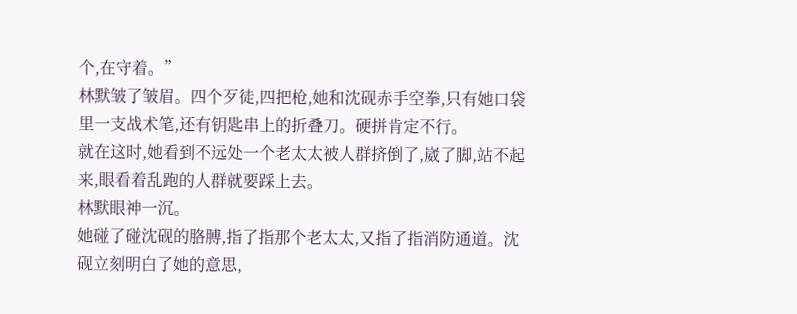个,在守着。”
林默皱了皱眉。四个歹徒,四把枪,她和沈砚赤手空拳,只有她口袋里一支战术笔,还有钥匙串上的折叠刀。硬拼肯定不行。
就在这时,她看到不远处一个老太太被人群挤倒了,崴了脚,站不起来,眼看着乱跑的人群就要踩上去。
林默眼神一沉。
她碰了碰沈砚的胳膊,指了指那个老太太,又指了指消防通道。沈砚立刻明白了她的意思,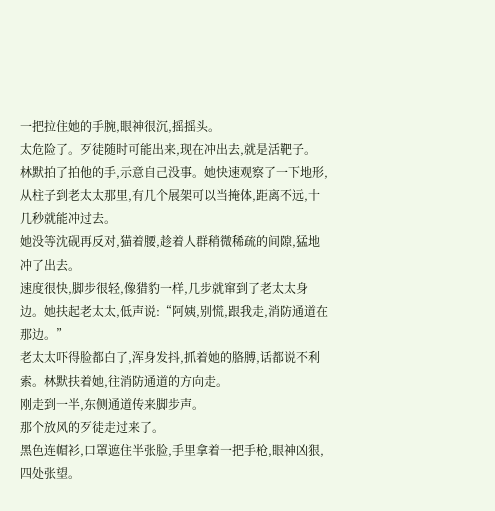一把拉住她的手腕,眼神很沉,摇摇头。
太危险了。歹徒随时可能出来,现在冲出去,就是活靶子。
林默拍了拍他的手,示意自己没事。她快速观察了一下地形,从柱子到老太太那里,有几个展架可以当掩体,距离不远,十几秒就能冲过去。
她没等沈砚再反对,猫着腰,趁着人群稍微稀疏的间隙,猛地冲了出去。
速度很快,脚步很轻,像猎豹一样,几步就窜到了老太太身边。她扶起老太太,低声说:“阿姨,别慌,跟我走,消防通道在那边。”
老太太吓得脸都白了,浑身发抖,抓着她的胳膊,话都说不利索。林默扶着她,往消防通道的方向走。
刚走到一半,东侧通道传来脚步声。
那个放风的歹徒走过来了。
黑色连帽衫,口罩遮住半张脸,手里拿着一把手枪,眼神凶狠,四处张望。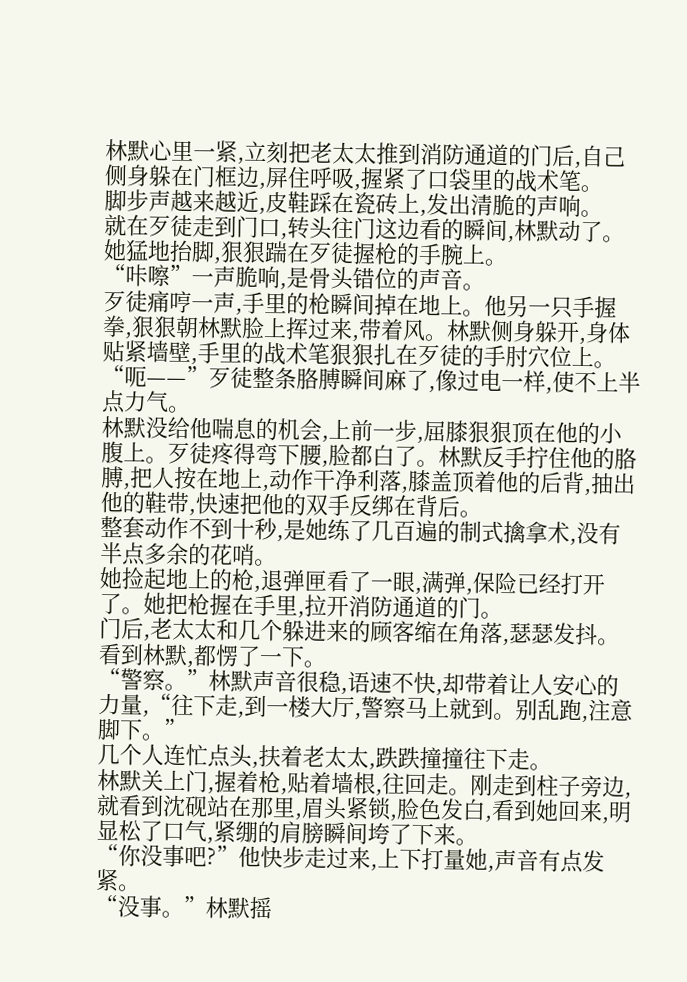林默心里一紧,立刻把老太太推到消防通道的门后,自己侧身躲在门框边,屏住呼吸,握紧了口袋里的战术笔。
脚步声越来越近,皮鞋踩在瓷砖上,发出清脆的声响。
就在歹徒走到门口,转头往门这边看的瞬间,林默动了。
她猛地抬脚,狠狠踹在歹徒握枪的手腕上。
“咔嚓”一声脆响,是骨头错位的声音。
歹徒痛哼一声,手里的枪瞬间掉在地上。他另一只手握拳,狠狠朝林默脸上挥过来,带着风。林默侧身躲开,身体贴紧墙壁,手里的战术笔狠狠扎在歹徒的手肘穴位上。
“呃——”歹徒整条胳膊瞬间麻了,像过电一样,使不上半点力气。
林默没给他喘息的机会,上前一步,屈膝狠狠顶在他的小腹上。歹徒疼得弯下腰,脸都白了。林默反手拧住他的胳膊,把人按在地上,动作干净利落,膝盖顶着他的后背,抽出他的鞋带,快速把他的双手反绑在背后。
整套动作不到十秒,是她练了几百遍的制式擒拿术,没有半点多余的花哨。
她捡起地上的枪,退弹匣看了一眼,满弹,保险已经打开了。她把枪握在手里,拉开消防通道的门。
门后,老太太和几个躲进来的顾客缩在角落,瑟瑟发抖。看到林默,都愣了一下。
“警察。”林默声音很稳,语速不快,却带着让人安心的力量,“往下走,到一楼大厅,警察马上就到。别乱跑,注意脚下。”
几个人连忙点头,扶着老太太,跌跌撞撞往下走。
林默关上门,握着枪,贴着墙根,往回走。刚走到柱子旁边,就看到沈砚站在那里,眉头紧锁,脸色发白,看到她回来,明显松了口气,紧绷的肩膀瞬间垮了下来。
“你没事吧?”他快步走过来,上下打量她,声音有点发紧。
“没事。”林默摇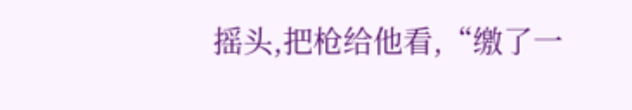摇头,把枪给他看,“缴了一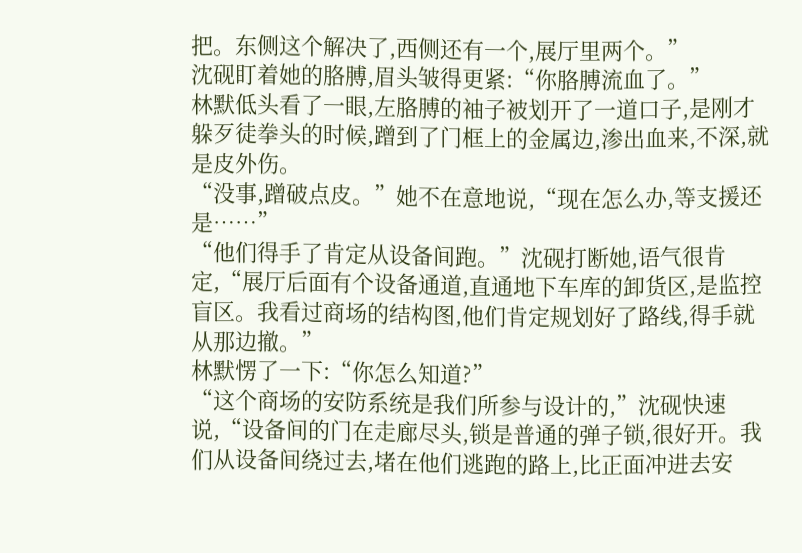把。东侧这个解决了,西侧还有一个,展厅里两个。”
沈砚盯着她的胳膊,眉头皱得更紧:“你胳膊流血了。”
林默低头看了一眼,左胳膊的袖子被划开了一道口子,是刚才躲歹徒拳头的时候,蹭到了门框上的金属边,渗出血来,不深,就是皮外伤。
“没事,蹭破点皮。”她不在意地说,“现在怎么办,等支援还是……”
“他们得手了肯定从设备间跑。”沈砚打断她,语气很肯定,“展厅后面有个设备通道,直通地下车库的卸货区,是监控盲区。我看过商场的结构图,他们肯定规划好了路线,得手就从那边撤。”
林默愣了一下:“你怎么知道?”
“这个商场的安防系统是我们所参与设计的,”沈砚快速说,“设备间的门在走廊尽头,锁是普通的弹子锁,很好开。我们从设备间绕过去,堵在他们逃跑的路上,比正面冲进去安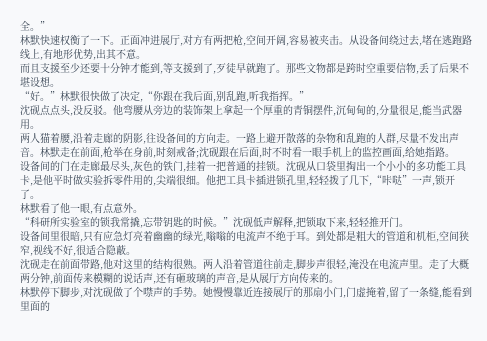全。”
林默快速权衡了一下。正面冲进展厅,对方有两把枪,空间开阔,容易被夹击。从设备间绕过去,堵在逃跑路线上,有地形优势,出其不意。
而且支援至少还要十分钟才能到,等支援到了,歹徒早就跑了。那些文物都是跨时空重要信物,丢了后果不堪设想。
“好。”林默很快做了决定,“你跟在我后面,别乱跑,听我指挥。”
沈砚点点头,没反驳。他弯腰从旁边的装饰架上拿起一个厚重的青铜摆件,沉甸甸的,分量很足,能当武器用。
两人猫着腰,沿着走廊的阴影,往设备间的方向走。一路上避开散落的杂物和乱跑的人群,尽量不发出声音。林默走在前面,枪举在身前,时刻戒备;沈砚跟在后面,时不时看一眼手机上的监控画面,给她指路。
设备间的门在走廊最尽头,灰色的铁门,挂着一把普通的挂锁。沈砚从口袋里掏出一个小小的多功能工具卡,是他平时做实验拆零件用的,尖端很细。他把工具卡插进锁孔里,轻轻拨了几下,“咔哒”一声,锁开了。
林默看了他一眼,有点意外。
“科研所实验室的锁我常撬,忘带钥匙的时候。”沈砚低声解释,把锁取下来,轻轻推开门。
设备间里很暗,只有应急灯亮着幽幽的绿光,嗡嗡的电流声不绝于耳。到处都是粗大的管道和机柜,空间狭窄,视线不好,很适合隐蔽。
沈砚走在前面带路,他对这里的结构很熟。两人沿着管道往前走,脚步声很轻,淹没在电流声里。走了大概两分钟,前面传来模糊的说话声,还有砸玻璃的声音,是从展厅方向传来的。
林默停下脚步,对沈砚做了个噤声的手势。她慢慢靠近连接展厅的那扇小门,门虚掩着,留了一条缝,能看到里面的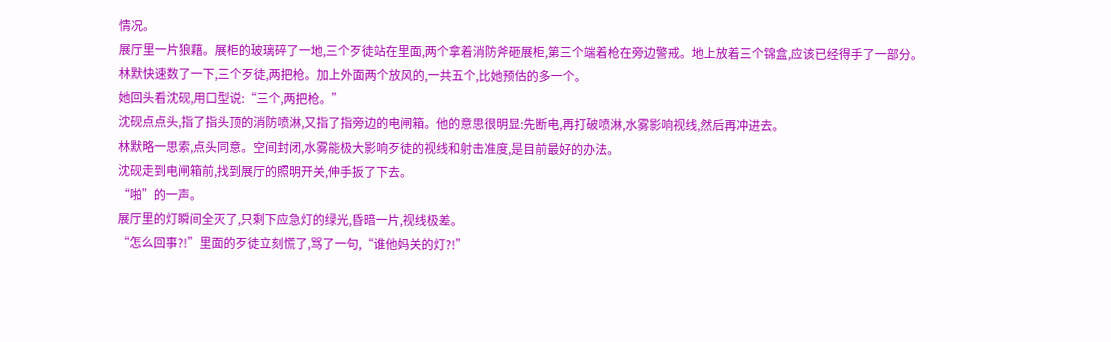情况。
展厅里一片狼藉。展柜的玻璃碎了一地,三个歹徒站在里面,两个拿着消防斧砸展柜,第三个端着枪在旁边警戒。地上放着三个锦盒,应该已经得手了一部分。
林默快速数了一下,三个歹徒,两把枪。加上外面两个放风的,一共五个,比她预估的多一个。
她回头看沈砚,用口型说:“三个,两把枪。”
沈砚点点头,指了指头顶的消防喷淋,又指了指旁边的电闸箱。他的意思很明显:先断电,再打破喷淋,水雾影响视线,然后再冲进去。
林默略一思索,点头同意。空间封闭,水雾能极大影响歹徒的视线和射击准度,是目前最好的办法。
沈砚走到电闸箱前,找到展厅的照明开关,伸手扳了下去。
“啪”的一声。
展厅里的灯瞬间全灭了,只剩下应急灯的绿光,昏暗一片,视线极差。
“怎么回事?!”里面的歹徒立刻慌了,骂了一句,“谁他妈关的灯?!”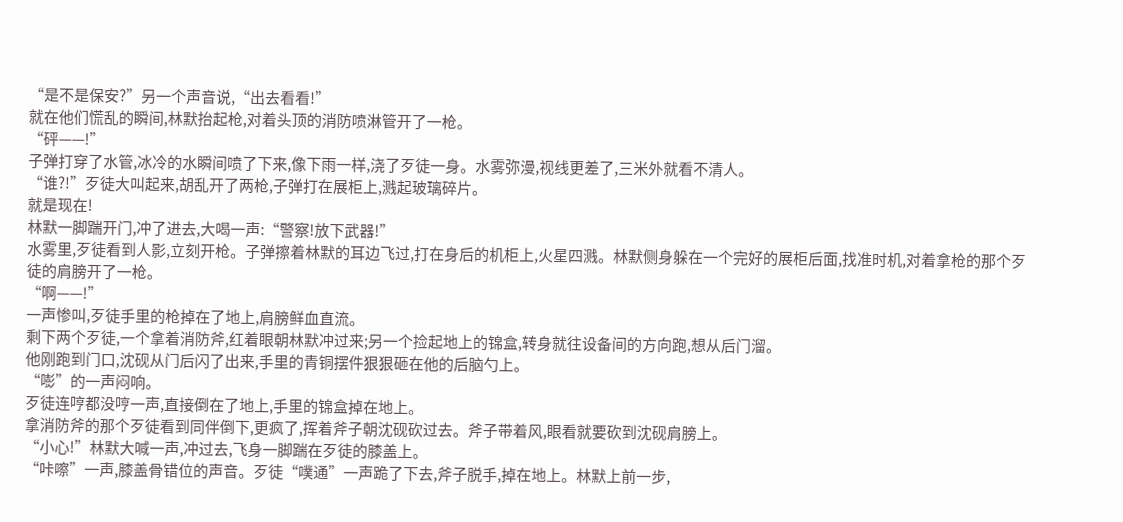“是不是保安?”另一个声音说,“出去看看!”
就在他们慌乱的瞬间,林默抬起枪,对着头顶的消防喷淋管开了一枪。
“砰——!”
子弹打穿了水管,冰冷的水瞬间喷了下来,像下雨一样,浇了歹徒一身。水雾弥漫,视线更差了,三米外就看不清人。
“谁?!”歹徒大叫起来,胡乱开了两枪,子弹打在展柜上,溅起玻璃碎片。
就是现在!
林默一脚踹开门,冲了进去,大喝一声:“警察!放下武器!”
水雾里,歹徒看到人影,立刻开枪。子弹擦着林默的耳边飞过,打在身后的机柜上,火星四溅。林默侧身躲在一个完好的展柜后面,找准时机,对着拿枪的那个歹徒的肩膀开了一枪。
“啊——!”
一声惨叫,歹徒手里的枪掉在了地上,肩膀鲜血直流。
剩下两个歹徒,一个拿着消防斧,红着眼朝林默冲过来;另一个捡起地上的锦盒,转身就往设备间的方向跑,想从后门溜。
他刚跑到门口,沈砚从门后闪了出来,手里的青铜摆件狠狠砸在他的后脑勺上。
“嘭”的一声闷响。
歹徒连哼都没哼一声,直接倒在了地上,手里的锦盒掉在地上。
拿消防斧的那个歹徒看到同伴倒下,更疯了,挥着斧子朝沈砚砍过去。斧子带着风,眼看就要砍到沈砚肩膀上。
“小心!”林默大喊一声,冲过去,飞身一脚踹在歹徒的膝盖上。
“咔嚓”一声,膝盖骨错位的声音。歹徒“噗通”一声跪了下去,斧子脱手,掉在地上。林默上前一步,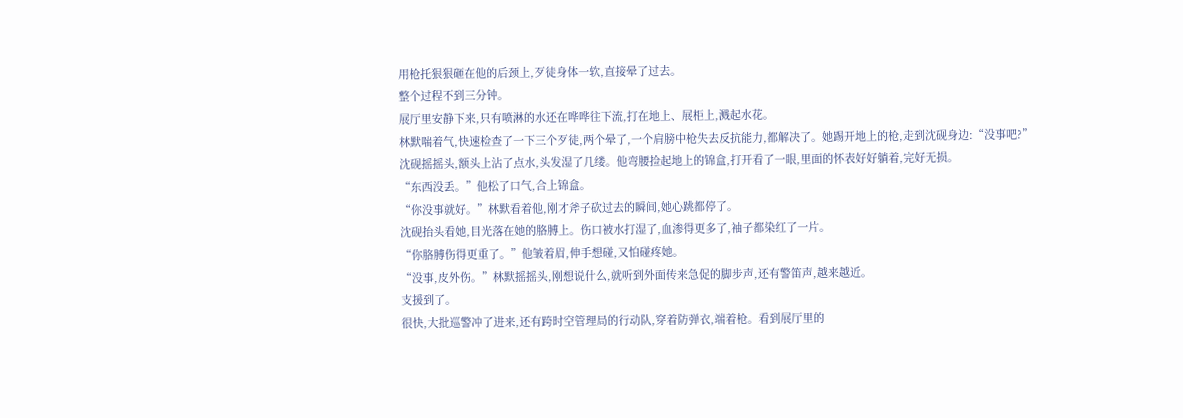用枪托狠狠砸在他的后颈上,歹徒身体一软,直接晕了过去。
整个过程不到三分钟。
展厅里安静下来,只有喷淋的水还在哗哗往下流,打在地上、展柜上,溅起水花。
林默喘着气,快速检查了一下三个歹徒,两个晕了,一个肩膀中枪失去反抗能力,都解决了。她踢开地上的枪,走到沈砚身边:“没事吧?”
沈砚摇摇头,额头上沾了点水,头发湿了几缕。他弯腰捡起地上的锦盒,打开看了一眼,里面的怀表好好躺着,完好无损。
“东西没丢。”他松了口气,合上锦盒。
“你没事就好。”林默看着他,刚才斧子砍过去的瞬间,她心跳都停了。
沈砚抬头看她,目光落在她的胳膊上。伤口被水打湿了,血渗得更多了,袖子都染红了一片。
“你胳膊伤得更重了。”他皱着眉,伸手想碰,又怕碰疼她。
“没事,皮外伤。”林默摇摇头,刚想说什么,就听到外面传来急促的脚步声,还有警笛声,越来越近。
支援到了。
很快,大批巡警冲了进来,还有跨时空管理局的行动队,穿着防弹衣,端着枪。看到展厅里的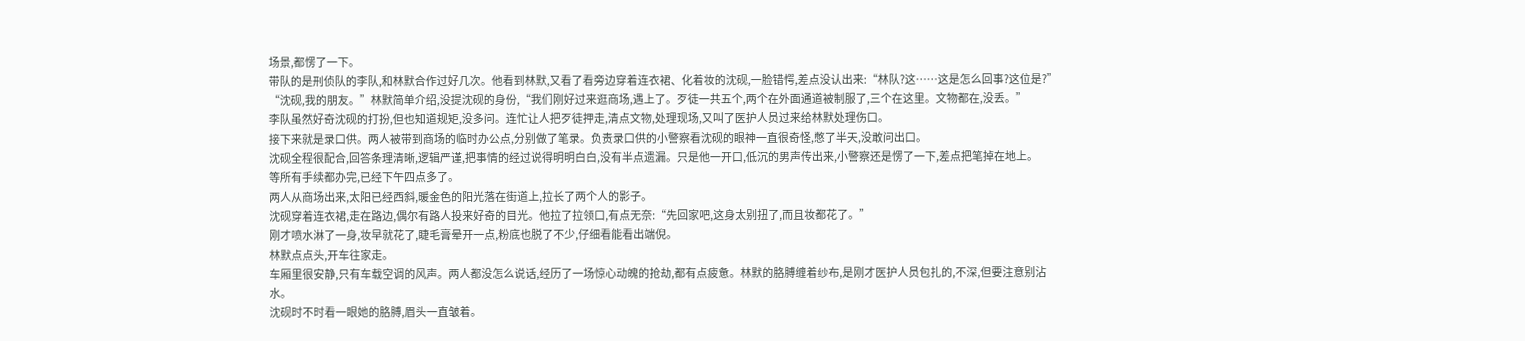场景,都愣了一下。
带队的是刑侦队的李队,和林默合作过好几次。他看到林默,又看了看旁边穿着连衣裙、化着妆的沈砚,一脸错愕,差点没认出来:“林队?这……这是怎么回事?这位是?”
“沈砚,我的朋友。”林默简单介绍,没提沈砚的身份,“我们刚好过来逛商场,遇上了。歹徒一共五个,两个在外面通道被制服了,三个在这里。文物都在,没丢。”
李队虽然好奇沈砚的打扮,但也知道规矩,没多问。连忙让人把歹徒押走,清点文物,处理现场,又叫了医护人员过来给林默处理伤口。
接下来就是录口供。两人被带到商场的临时办公点,分别做了笔录。负责录口供的小警察看沈砚的眼神一直很奇怪,憋了半天,没敢问出口。
沈砚全程很配合,回答条理清晰,逻辑严谨,把事情的经过说得明明白白,没有半点遗漏。只是他一开口,低沉的男声传出来,小警察还是愣了一下,差点把笔掉在地上。
等所有手续都办完,已经下午四点多了。
两人从商场出来,太阳已经西斜,暖金色的阳光落在街道上,拉长了两个人的影子。
沈砚穿着连衣裙,走在路边,偶尔有路人投来好奇的目光。他拉了拉领口,有点无奈:“先回家吧,这身太别扭了,而且妆都花了。”
刚才喷水淋了一身,妆早就花了,睫毛膏晕开一点,粉底也脱了不少,仔细看能看出端倪。
林默点点头,开车往家走。
车厢里很安静,只有车载空调的风声。两人都没怎么说话,经历了一场惊心动魄的抢劫,都有点疲惫。林默的胳膊缠着纱布,是刚才医护人员包扎的,不深,但要注意别沾水。
沈砚时不时看一眼她的胳膊,眉头一直皱着。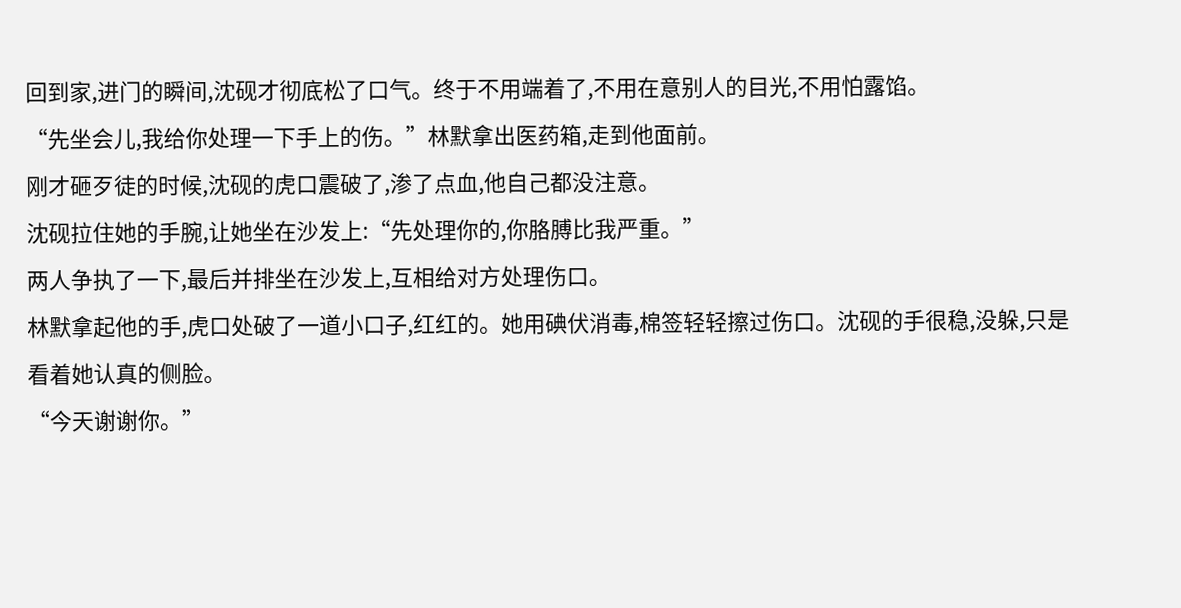回到家,进门的瞬间,沈砚才彻底松了口气。终于不用端着了,不用在意别人的目光,不用怕露馅。
“先坐会儿,我给你处理一下手上的伤。”林默拿出医药箱,走到他面前。
刚才砸歹徒的时候,沈砚的虎口震破了,渗了点血,他自己都没注意。
沈砚拉住她的手腕,让她坐在沙发上:“先处理你的,你胳膊比我严重。”
两人争执了一下,最后并排坐在沙发上,互相给对方处理伤口。
林默拿起他的手,虎口处破了一道小口子,红红的。她用碘伏消毒,棉签轻轻擦过伤口。沈砚的手很稳,没躲,只是看着她认真的侧脸。
“今天谢谢你。”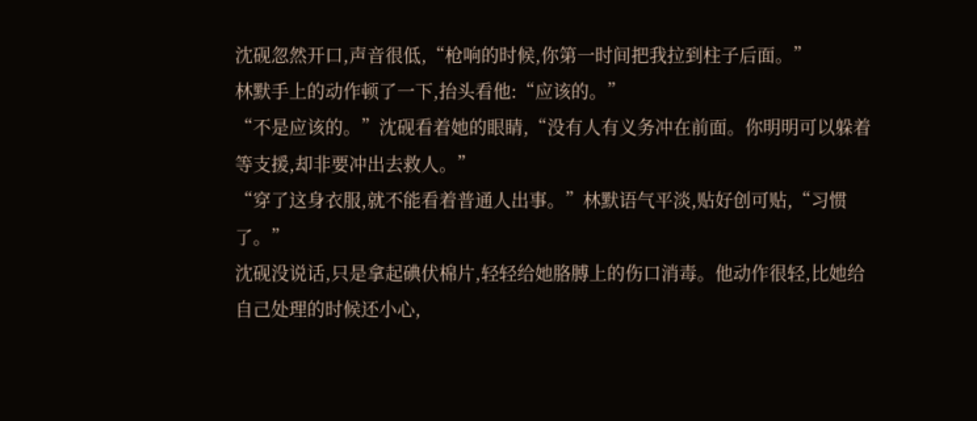沈砚忽然开口,声音很低,“枪响的时候,你第一时间把我拉到柱子后面。”
林默手上的动作顿了一下,抬头看他:“应该的。”
“不是应该的。”沈砚看着她的眼睛,“没有人有义务冲在前面。你明明可以躲着等支援,却非要冲出去救人。”
“穿了这身衣服,就不能看着普通人出事。”林默语气平淡,贴好创可贴,“习惯了。”
沈砚没说话,只是拿起碘伏棉片,轻轻给她胳膊上的伤口消毒。他动作很轻,比她给自己处理的时候还小心,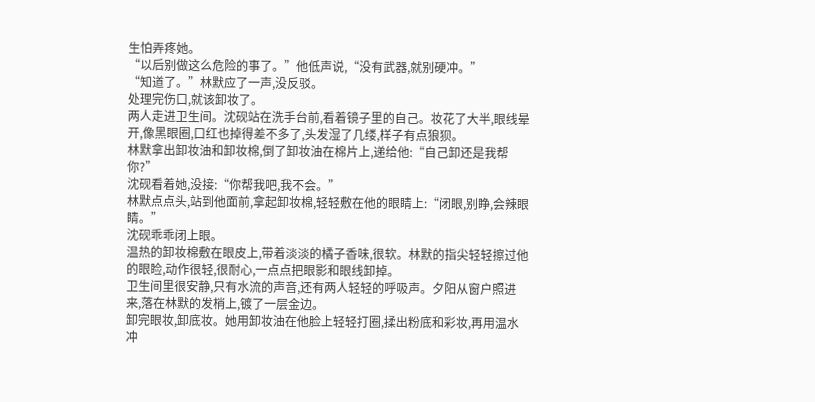生怕弄疼她。
“以后别做这么危险的事了。”他低声说,“没有武器,就别硬冲。”
“知道了。”林默应了一声,没反驳。
处理完伤口,就该卸妆了。
两人走进卫生间。沈砚站在洗手台前,看着镜子里的自己。妆花了大半,眼线晕开,像黑眼圈,口红也掉得差不多了,头发湿了几缕,样子有点狼狈。
林默拿出卸妆油和卸妆棉,倒了卸妆油在棉片上,递给他:“自己卸还是我帮你?”
沈砚看着她,没接:“你帮我吧,我不会。”
林默点点头,站到他面前,拿起卸妆棉,轻轻敷在他的眼睛上:“闭眼,别睁,会辣眼睛。”
沈砚乖乖闭上眼。
温热的卸妆棉敷在眼皮上,带着淡淡的橘子香味,很软。林默的指尖轻轻擦过他的眼睑,动作很轻,很耐心,一点点把眼影和眼线卸掉。
卫生间里很安静,只有水流的声音,还有两人轻轻的呼吸声。夕阳从窗户照进来,落在林默的发梢上,镀了一层金边。
卸完眼妆,卸底妆。她用卸妆油在他脸上轻轻打圈,揉出粉底和彩妆,再用温水冲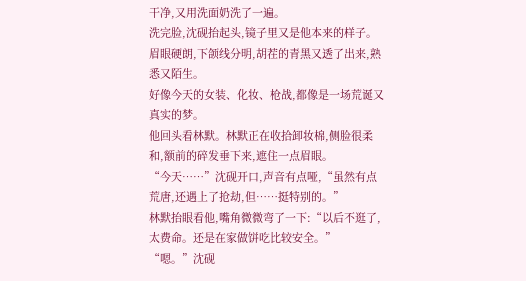干净,又用洗面奶洗了一遍。
洗完脸,沈砚抬起头,镜子里又是他本来的样子。眉眼硬朗,下颌线分明,胡茬的青黑又透了出来,熟悉又陌生。
好像今天的女装、化妆、枪战,都像是一场荒诞又真实的梦。
他回头看林默。林默正在收拾卸妆棉,侧脸很柔和,额前的碎发垂下来,遮住一点眉眼。
“今天……”沈砚开口,声音有点哑,“虽然有点荒唐,还遇上了抢劫,但……挺特别的。”
林默抬眼看他,嘴角微微弯了一下:“以后不逛了,太费命。还是在家做饼吃比较安全。”
“嗯。”沈砚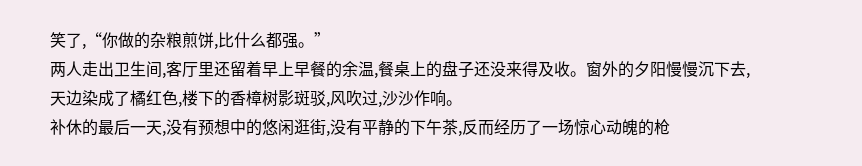笑了,“你做的杂粮煎饼,比什么都强。”
两人走出卫生间,客厅里还留着早上早餐的余温,餐桌上的盘子还没来得及收。窗外的夕阳慢慢沉下去,天边染成了橘红色,楼下的香樟树影斑驳,风吹过,沙沙作响。
补休的最后一天,没有预想中的悠闲逛街,没有平静的下午茶,反而经历了一场惊心动魄的枪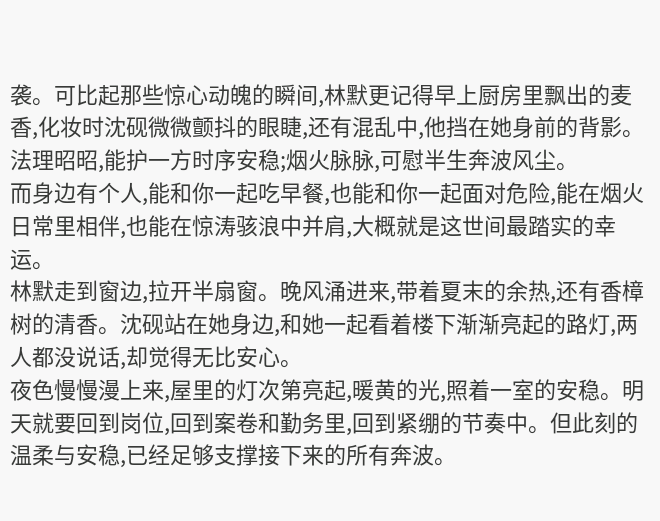袭。可比起那些惊心动魄的瞬间,林默更记得早上厨房里飘出的麦香,化妆时沈砚微微颤抖的眼睫,还有混乱中,他挡在她身前的背影。
法理昭昭,能护一方时序安稳;烟火脉脉,可慰半生奔波风尘。
而身边有个人,能和你一起吃早餐,也能和你一起面对危险,能在烟火日常里相伴,也能在惊涛骇浪中并肩,大概就是这世间最踏实的幸运。
林默走到窗边,拉开半扇窗。晚风涌进来,带着夏末的余热,还有香樟树的清香。沈砚站在她身边,和她一起看着楼下渐渐亮起的路灯,两人都没说话,却觉得无比安心。
夜色慢慢漫上来,屋里的灯次第亮起,暖黄的光,照着一室的安稳。明天就要回到岗位,回到案卷和勤务里,回到紧绷的节奏中。但此刻的温柔与安稳,已经足够支撑接下来的所有奔波。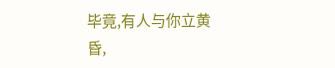毕竟,有人与你立黄昏,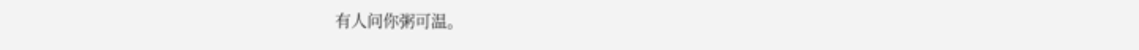有人问你粥可温。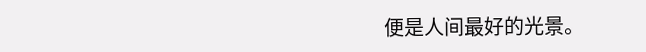便是人间最好的光景。